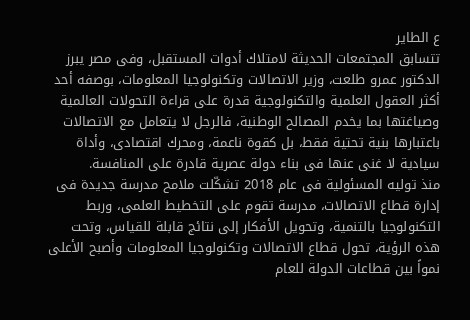ع الطاير
تتسابق المجتمعات الحديثة لامتلاك أدوات المستقبل، وفى مصر يبرز الدكتور عمرو طلعت، وزير الاتصالات وتكنولوجيا المعلومات، بوصفه أحد أكثر العقول العلمية والتكنولوجية قدرة على قراءة التحولات العالمية وصياغتها بما يخدم المصالح الوطنية، فالرجل لا يتعامل مع الاتصالات باعتبارها بنية تحتية فقط، بل كقوة ناعمة، ومحرك اقتصادى، وأداة سيادية لا غنى عنها فى بناء دولة عصرية قادرة على المنافسة.
منذ توليه المسئولية فى عام 2018 تشكّلت ملامح مدرسة جديدة فى إدارة قطاع الاتصالات، مدرسة تقوم على التخطيط العلمى، وربط التكنولوجيا بالتنمية، وتحويل الأفكار إلى نتائج قابلة للقياس، وتحت هذه الرؤية، تحول قطاع الاتصالات وتكنولوجيا المعلومات وأصبح الأعلى نمواً بين قطاعات الدولة للعام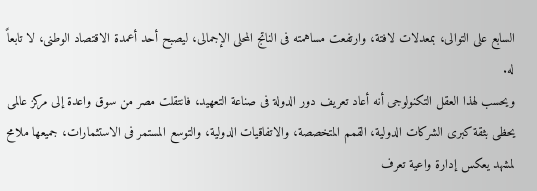السابع على التوالى، بمعدلات لافتة، وارتفعت مساهمته فى الناتج المحلى الإجمالى، ليصبح أحد أعمدة الاقتصاد الوطنى، لا تابعاً له.
ويحسب لهذا العقل التكنولوجى أنه أعاد تعريف دور الدولة فى صناعة التعهيد، فانتقلت مصر من سوق واعدة إلى مركز عالمى يحظى بثقة كبرى الشركات الدولية، القمم المتخصصة، والاتفاقيات الدولية، والتوسع المستمر فى الاستثمارات، جميعها ملامح لمشهد يعكس إدارة واعية تعرف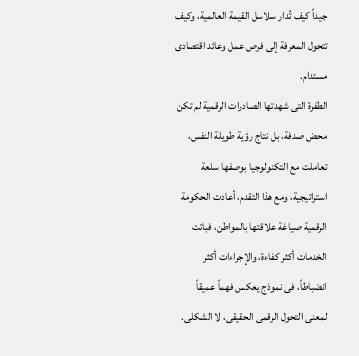جيداً كيف تُدار سلاسل القيمة العالمية، وكيف تتحول المعرفة إلى فرص عمل وعائد اقتصادى مستدام.
الطفرة التى شهدتها الصادرات الرقمية لم تكن محض صدفة، بل نتاج رؤية طويلة النفس، تعاملت مع التكنولوجيا بوصفها سلعة استراتيجية، ومع هذا التقدم، أعادت الحكومة الرقمية صياغة علاقتها بالمواطن، فباتت الخدمات أكثر كفاءة، والإجراءات أكثر انضباطاً، فى نموذج يعكس فهماً عميقاً لمعنى التحول الرقمى الحقيقى، لا الشكلى.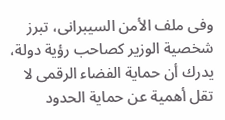وفى ملف الأمن السيبرانى، تبرز شخصية الوزير كصاحب رؤية دولة، يدرك أن حماية الفضاء الرقمى لا تقل أهمية عن حماية الحدود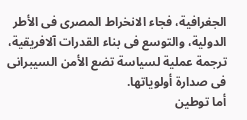الجغرافية، فجاء الانخراط المصرى فى الأطر الدولية، والتوسع فى بناء القدرات آلافريقية، ترجمة عملية لسياسة تضع الأمن السيبرانى فى صدارة أولوياتها.
أما توطين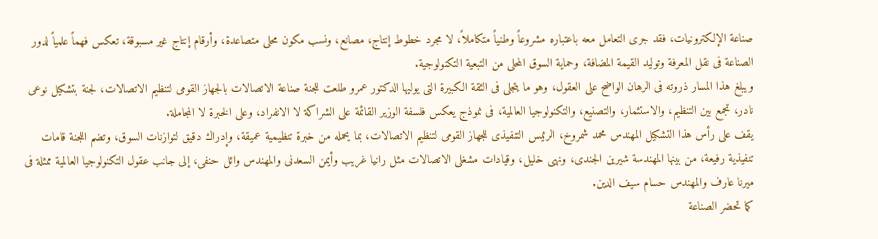صناعة الإلكترونيات، فقد جرى التعامل معه باعتباره مشروعاً وطنياً متكاملاً، لا مجرد خطوط إنتاج، مصانع، ونسب مكون محلى متصاعدة، وأرقام إنتاج غير مسبوقة، تعكس فهماً علمياً لدور الصناعة فى نقل المعرفة وتوليد القيمة المضافة، وحماية السوق المحلى من التبعية التكنولوجية.
ويبلغ هذا المسار ذروته فى الرهان الواضح على العقول، وهو ما يتجلى فى الثقة الكبيرة التى يوليها الدكتور عمرو طلعت للجنة صناعة الاتصالات بالجهاز القومى لتنظيم الاتصالات، لجنة بتشكيل نوعى نادر، تجمع بين التنظيم، والاستثمار، والتصنيع، والتكنولوجيا العالمية، فى نموذج يعكس فلسفة الوزير القائمة على الشراكة لا الانفراد، وعلى الخبرة لا المجاملة.
يقف على رأس هذا التشكيل المهندس محمد شمروخ، الرئيس التنفيذى للجهاز القومى لتنظيم الاتصالات، بما يحمله من خبرة تنظيمية عميقة، وإدراك دقيق لتوازنات السوق، وتضم اللجنة قامات تنفيذية رفيعة، من بينها المهندسة شيرين الجندى، ونهى خليل، وقيادات مشغلى الاتصالات مثل رانيا غريب وأيمن السعدنى والمهندس وائل حنفى، إلى جانب عقول التكنولوجيا العالمية ممثلة فى ميرنا عارف والمهندس حسام سيف الدين.
كما تحضر الصناعة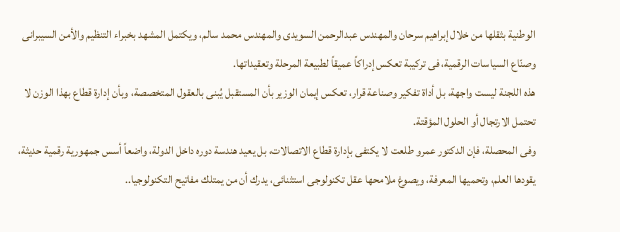الوطنية بثقلها من خلال إبراهيم سرحان والمهندس عبدالرحمن السويدى والمهندس محمد سالم، ويكتمل المشهد بخبراء التنظيم والأمن السيبرانى وصنّاع السياسات الرقمية، فى تركيبة تعكس إدراكاً عميقاً لطبيعة المرحلة وتعقيداتها.
هذه اللجنة ليست واجهة، بل أداة تفكير وصناعة قرار، تعكس إيمان الوزير بأن المستقبل يُبنى بالعقول المتخصصة، وبأن إدارة قطاع بهذا الوزن لا تحتمل الارتجال أو الحلول المؤقتة.
وفى المحصلة، فإن الدكتور عمرو طلعت لا يكتفى بإدارة قطاع الاتصالات، بل يعيد هندسة دوره داخل الدولة، واضعاً أسس جمهورية رقمية حديثة، يقودها العلم، وتحميها المعرفة، ويصوغ ملامحها عقل تكنولوجى استثنائى، يدرك أن من يمتلك مفاتيح التكنولوجيا..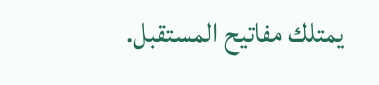يمتلك مفاتيح المستقبل.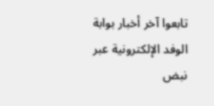تابعوا آخر أخبار بوابة الوفد الإلكترونية عبر نبض